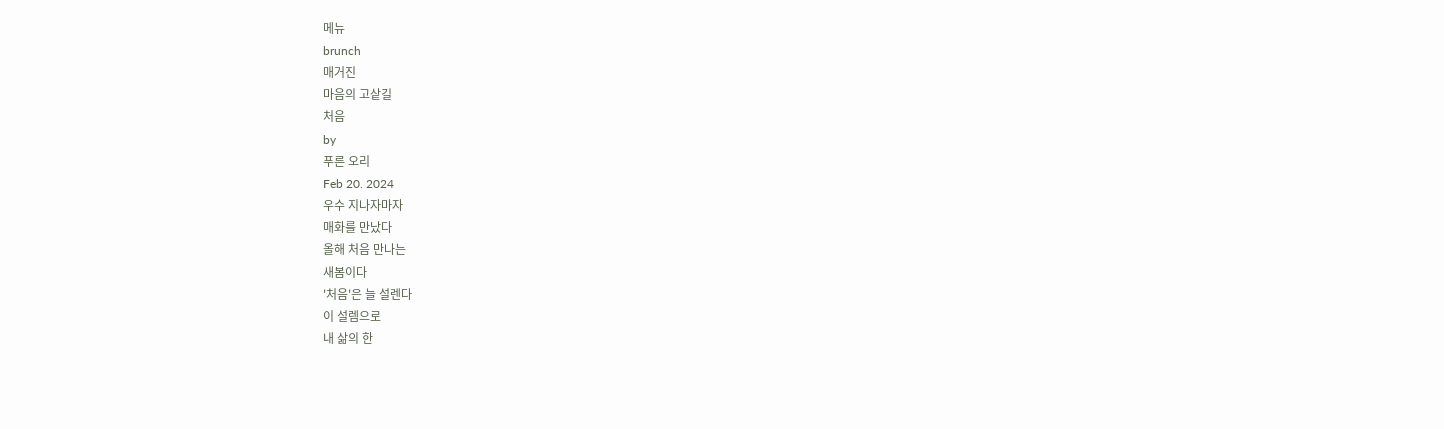메뉴
brunch
매거진
마음의 고샅길
처음
by
푸른 오리
Feb 20. 2024
우수 지나자마자
매화를 만났다
올해 처음 만나는
새봄이다
'처음'은 늘 설렌다
이 설렘으로
내 삶의 한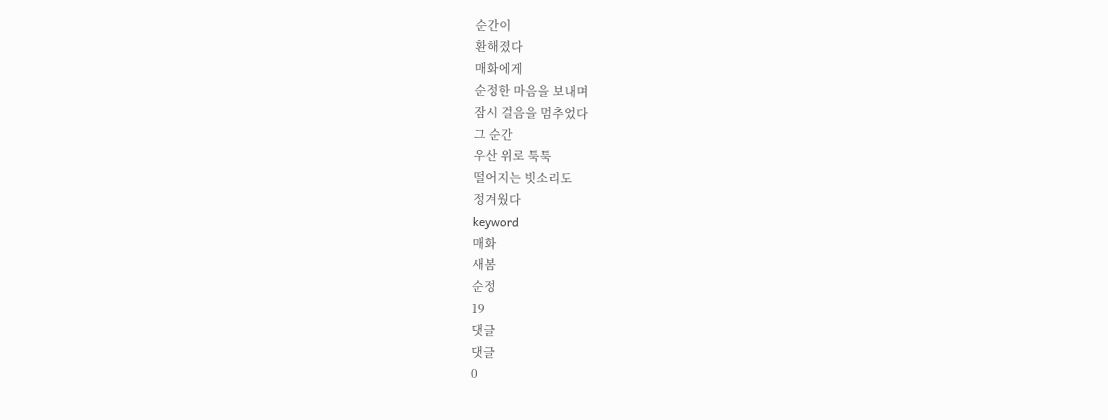순간이
환해졌다
매화에게
순정한 마음을 보내며
잠시 걸음을 멈추었다
그 순간
우산 위로 툭툭
떨어지는 빗소리도
정겨웠다
keyword
매화
새봄
순정
19
댓글
댓글
0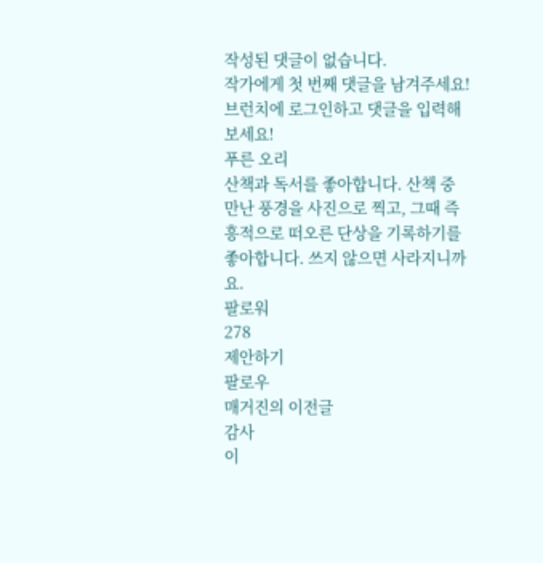작성된 댓글이 없습니다.
작가에게 첫 번째 댓글을 남겨주세요!
브런치에 로그인하고 댓글을 입력해보세요!
푸른 오리
산책과 독서를 좋아합니다. 산책 중 만난 풍경을 사진으로 찍고, 그때 즉흥적으로 떠오른 단상을 기록하기를 좋아합니다. 쓰지 않으면 사라지니까요.
팔로워
278
제안하기
팔로우
매거진의 이전글
감사
이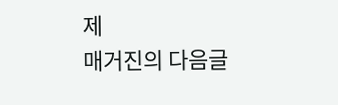제
매거진의 다음글